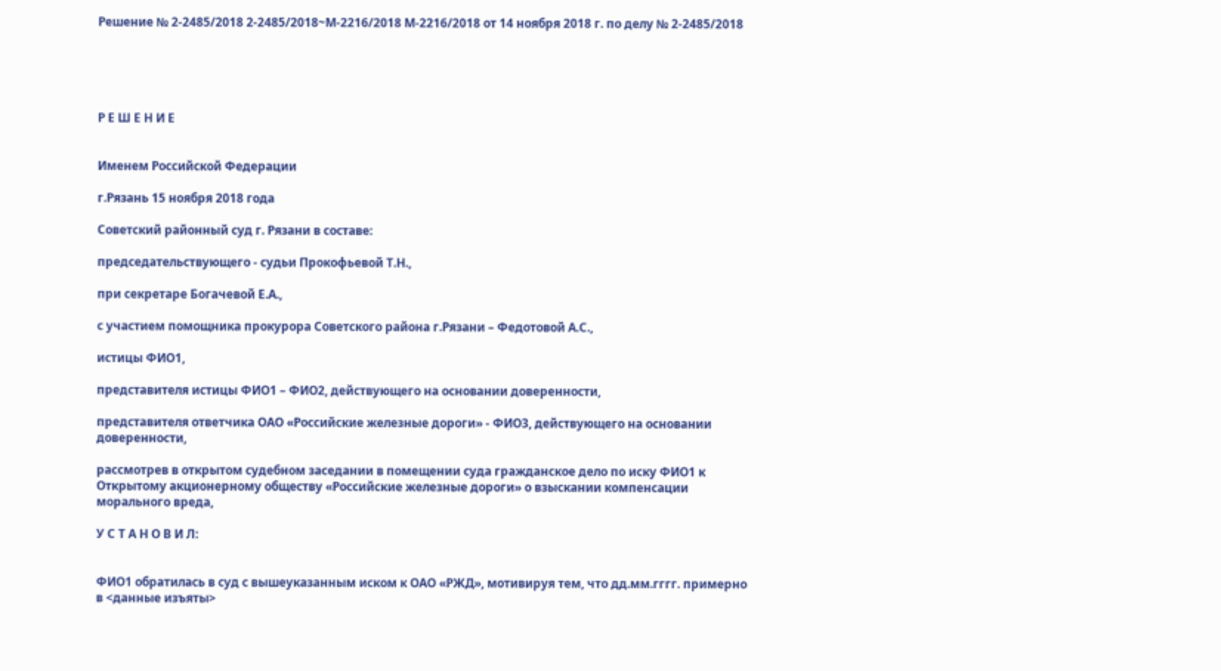Решение № 2-2485/2018 2-2485/2018~М-2216/2018 М-2216/2018 от 14 ноября 2018 г. по делу № 2-2485/2018





Р Е Ш Е Н И Е


Именем Российской Федерации

г.Рязань 15 ноября 2018 года

Советский районный суд г. Рязани в составе:

председательствующего - судьи Прокофьевой Т.Н.,

при секретаре Богачевой Е.А.,

с участием помощника прокурора Советского района г.Рязани – Федотовой А.С.,

истицы ФИО1,

представителя истицы ФИО1 – ФИО2, действующего на основании доверенности,

представителя ответчика ОАО «Российские железные дороги» - ФИО3, действующего на основании доверенности,

рассмотрев в открытом судебном заседании в помещении суда гражданское дело по иску ФИО1 к Открытому акционерному обществу «Российские железные дороги» о взыскании компенсации морального вреда,

У С Т А Н О В И Л:


ФИО1 обратилась в суд с вышеуказанным иском к ОАО «РЖД», мотивируя тем, что дд.мм.гггг. примерно в <данные изъяты>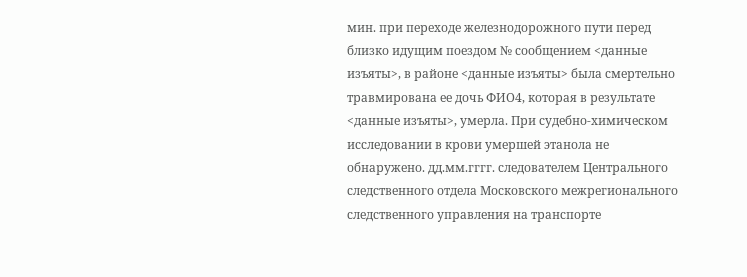мин. при переходе железнодорожного пути перед близко идущим поездом № сообщением <данные изъяты>, в районе <данные изъяты> была смертельно травмирована ее дочь ФИО4, которая в результате <данные изъяты>, умерла. При судебно-химическом исследовании в крови умершей этанола не обнаружено. дд.мм.гггг. следователем Центрального следственного отдела Московского межрегионального следственного управления на транспорте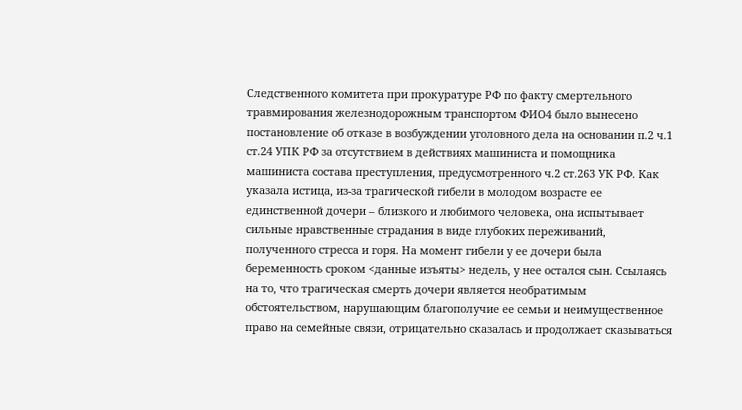Следственного комитета при прокуратуре РФ по факту смертельного травмирования железнодорожным транспортом ФИО4 было вынесено постановление об отказе в возбуждении уголовного дела на основании п.2 ч.1 ст.24 УПК РФ за отсутствием в действиях машиниста и помощника машиниста состава преступления, предусмотренного ч.2 ст.263 УК РФ. Как указала истица, из-за трагической гибели в молодом возрасте ее единственной дочери – близкого и любимого человека, она испытывает сильные нравственные страдания в виде глубоких переживаний, полученного стресса и горя. На момент гибели у ее дочери была беременность сроком <данные изъяты> недель, у нее остался сын. Ссылаясь на то, что трагическая смерть дочери является необратимым обстоятельством, нарушающим благополучие ее семьи и неимущественное право на семейные связи, отрицательно сказалась и продолжает сказываться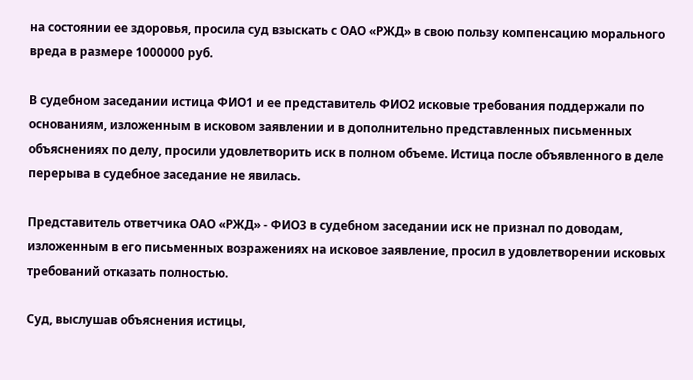на состоянии ее здоровья, просила суд взыскать с ОАО «РЖД» в свою пользу компенсацию морального вреда в размере 1000000 руб.

В судебном заседании истица ФИО1 и ее представитель ФИО2 исковые требования поддержали по основаниям, изложенным в исковом заявлении и в дополнительно представленных письменных объяснениях по делу, просили удовлетворить иск в полном объеме. Истица после объявленного в деле перерыва в судебное заседание не явилась.

Представитель ответчика ОАО «РЖД» - ФИО3 в судебном заседании иск не признал по доводам, изложенным в его письменных возражениях на исковое заявление, просил в удовлетворении исковых требований отказать полностью.

Суд, выслушав объяснения истицы,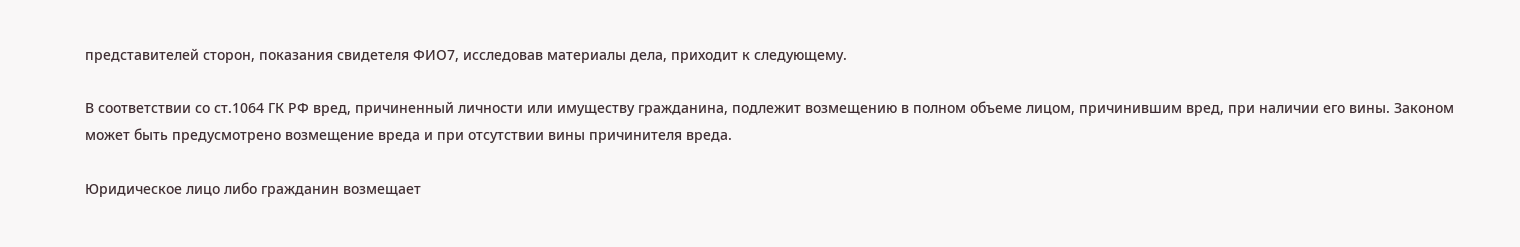представителей сторон, показания свидетеля ФИО7, исследовав материалы дела, приходит к следующему.

В соответствии со ст.1064 ГК РФ вред, причиненный личности или имуществу гражданина, подлежит возмещению в полном объеме лицом, причинившим вред, при наличии его вины. Законом может быть предусмотрено возмещение вреда и при отсутствии вины причинителя вреда.

Юридическое лицо либо гражданин возмещает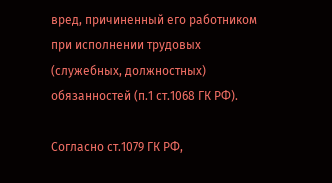вред, причиненный его работником при исполнении трудовых (служебных, должностных) обязанностей (п.1 ст.1068 ГК РФ).

Согласно ст.1079 ГК РФ,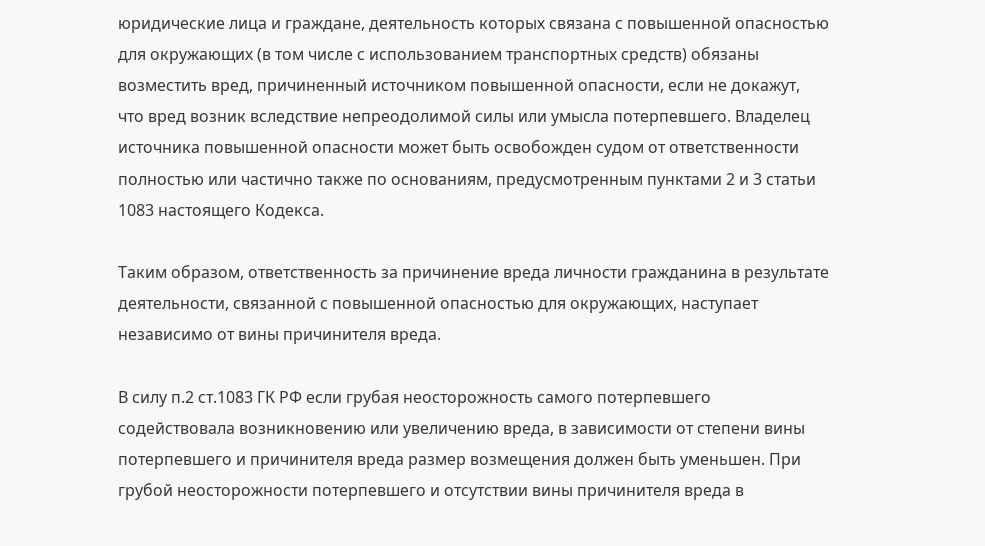юридические лица и граждане, деятельность которых связана с повышенной опасностью для окружающих (в том числе с использованием транспортных средств) обязаны возместить вред, причиненный источником повышенной опасности, если не докажут, что вред возник вследствие непреодолимой силы или умысла потерпевшего. Владелец источника повышенной опасности может быть освобожден судом от ответственности полностью или частично также по основаниям, предусмотренным пунктами 2 и 3 статьи 1083 настоящего Кодекса.

Таким образом, ответственность за причинение вреда личности гражданина в результате деятельности, связанной с повышенной опасностью для окружающих, наступает независимо от вины причинителя вреда.

В силу п.2 ст.1083 ГК РФ если грубая неосторожность самого потерпевшего содействовала возникновению или увеличению вреда, в зависимости от степени вины потерпевшего и причинителя вреда размер возмещения должен быть уменьшен. При грубой неосторожности потерпевшего и отсутствии вины причинителя вреда в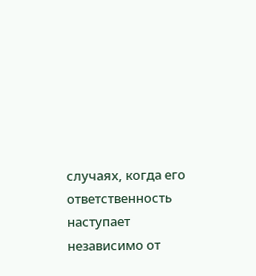случаях, когда его ответственность наступает независимо от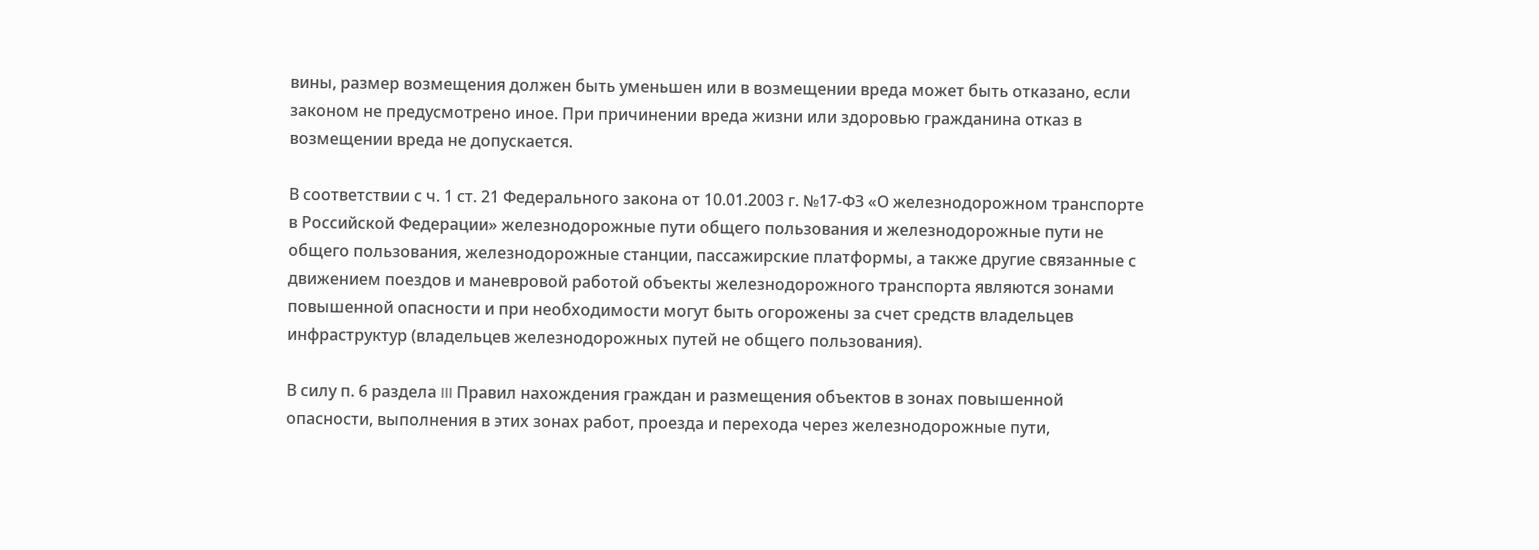вины, размер возмещения должен быть уменьшен или в возмещении вреда может быть отказано, если законом не предусмотрено иное. При причинении вреда жизни или здоровью гражданина отказ в возмещении вреда не допускается.

В соответствии с ч. 1 ст. 21 Федерального закона от 10.01.2003 г. №17-ФЗ «О железнодорожном транспорте в Российской Федерации» железнодорожные пути общего пользования и железнодорожные пути не общего пользования, железнодорожные станции, пассажирские платформы, а также другие связанные с движением поездов и маневровой работой объекты железнодорожного транспорта являются зонами повышенной опасности и при необходимости могут быть огорожены за счет средств владельцев инфраструктур (владельцев железнодорожных путей не общего пользования).

В силу п. 6 раздела III Правил нахождения граждан и размещения объектов в зонах повышенной опасности, выполнения в этих зонах работ, проезда и перехода через железнодорожные пути,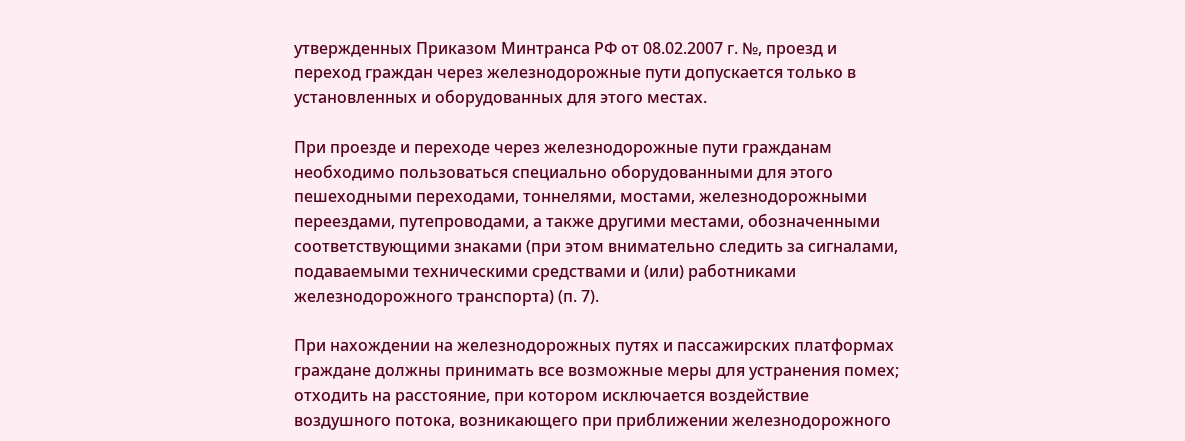утвержденных Приказом Минтранса РФ от 08.02.2007 г. №, проезд и переход граждан через железнодорожные пути допускается только в установленных и оборудованных для этого местах.

При проезде и переходе через железнодорожные пути гражданам необходимо пользоваться специально оборудованными для этого пешеходными переходами, тоннелями, мостами, железнодорожными переездами, путепроводами, а также другими местами, обозначенными соответствующими знаками (при этом внимательно следить за сигналами, подаваемыми техническими средствами и (или) работниками железнодорожного транспорта) (п. 7).

При нахождении на железнодорожных путях и пассажирских платформах граждане должны принимать все возможные меры для устранения помех; отходить на расстояние, при котором исключается воздействие воздушного потока, возникающего при приближении железнодорожного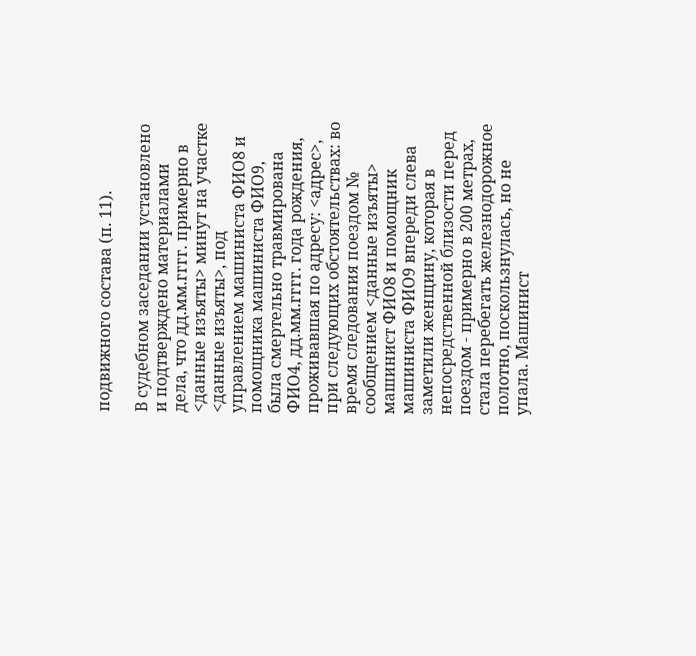подвижного состава (п. 11).

В судебном заседании установлено и подтверждено материалами дела, что дд.мм.гггг. примерно в <данные изъяты> минут на участке <данные изъяты>, под управлением машиниста ФИО8 и помощника машиниста ФИО9, была смертельно травмирована ФИО4, дд.мм.гггг. года рождения, проживавшая по адресу: <адрес>, при следующих обстоятельствах: во время следования поездом № сообщением <данные изъяты> машинист ФИО8 и помощник машиниста ФИО9 впереди слева заметили женщину, которая в непосредственной близости перед поездом - примерно в 200 метрах, стала перебегать железнодорожное полотно, поскользнулась, но не упала. Машинист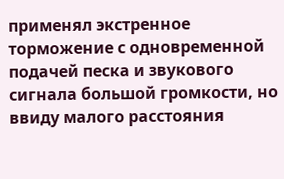применял экстренное торможение с одновременной подачей песка и звукового сигнала большой громкости, но ввиду малого расстояния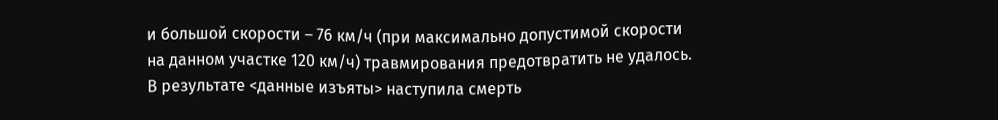и большой скорости – 76 км/ч (при максимально допустимой скорости на данном участке 120 км/ч) травмирования предотвратить не удалось. В результате <данные изъяты> наступила смерть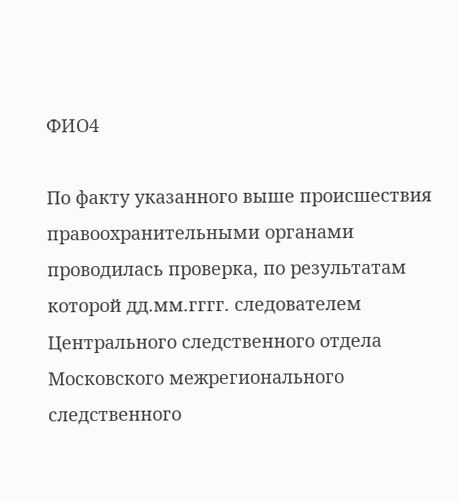ФИО4

По факту указанного выше происшествия правоохранительными органами проводилась проверка, по результатам которой дд.мм.гггг. следователем Центрального следственного отдела Московского межрегионального следственного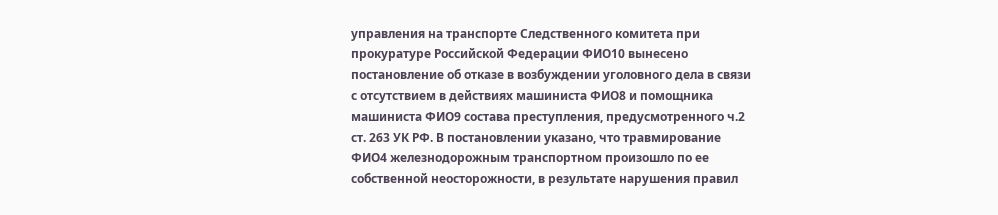управления на транспорте Следственного комитета при прокуратуре Российской Федерации ФИО10 вынесено постановление об отказе в возбуждении уголовного дела в связи с отсутствием в действиях машиниста ФИО8 и помощника машиниста ФИО9 состава преступления, предусмотренного ч.2 ст. 263 УК РФ. В постановлении указано, что травмирование ФИО4 железнодорожным транспортном произошло по ее собственной неосторожности, в результате нарушения правил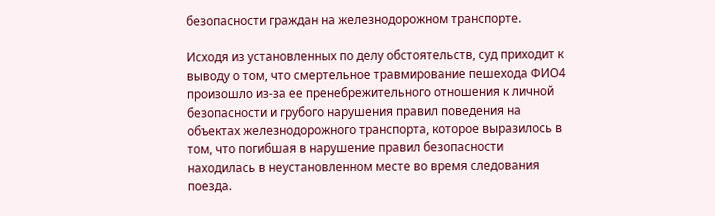безопасности граждан на железнодорожном транспорте.

Исходя из установленных по делу обстоятельств, суд приходит к выводу о том, что смертельное травмирование пешехода ФИО4 произошло из-за ее пренебрежительного отношения к личной безопасности и грубого нарушения правил поведения на объектах железнодорожного транспорта, которое выразилось в том, что погибшая в нарушение правил безопасности находилась в неустановленном месте во время следования поезда.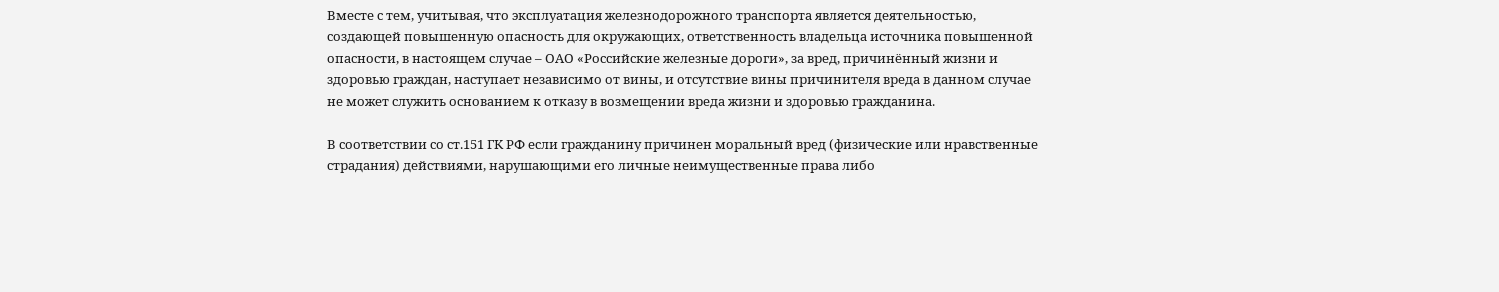Вместе с тем, учитывая, что эксплуатация железнодорожного транспорта является деятельностью, создающей повышенную опасность для окружающих, ответственность владельца источника повышенной опасности, в настоящем случае – ОАО «Российские железные дороги», за вред, причинённый жизни и здоровью граждан, наступает независимо от вины, и отсутствие вины причинителя вреда в данном случае не может служить основанием к отказу в возмещении вреда жизни и здоровью гражданина.

В соответствии со ст.151 ГК РФ если гражданину причинен моральный вред (физические или нравственные страдания) действиями, нарушающими его личные неимущественные права либо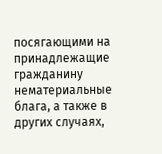посягающими на принадлежащие гражданину нематериальные блага, а также в других случаях,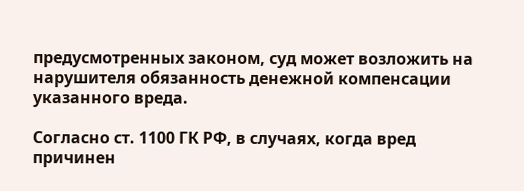предусмотренных законом, суд может возложить на нарушителя обязанность денежной компенсации указанного вреда.

Согласно ст. 1100 ГК РФ, в случаях, когда вред причинен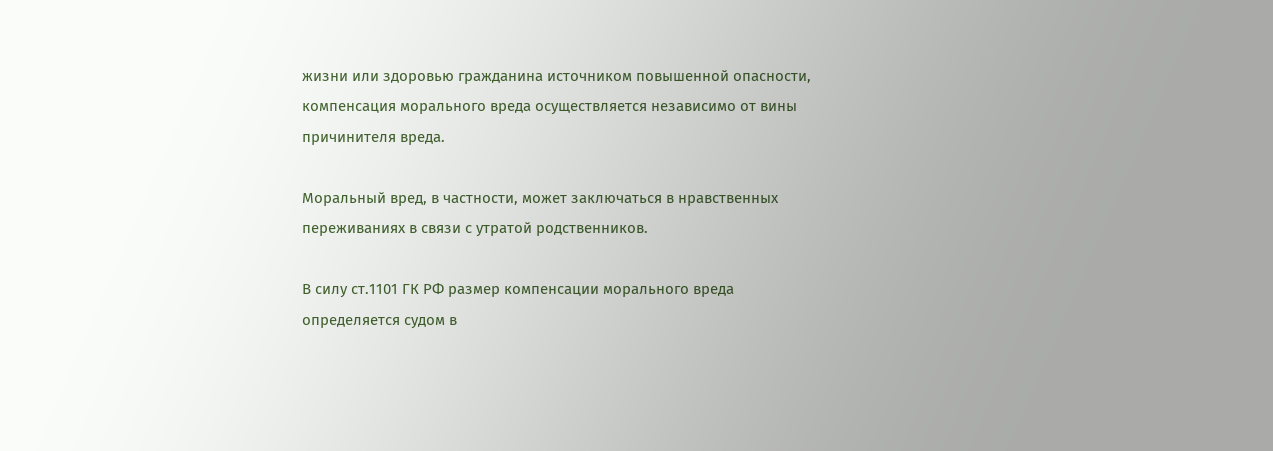жизни или здоровью гражданина источником повышенной опасности, компенсация морального вреда осуществляется независимо от вины причинителя вреда.

Моральный вред, в частности, может заключаться в нравственных переживаниях в связи с утратой родственников.

В силу ст.1101 ГК РФ размер компенсации морального вреда определяется судом в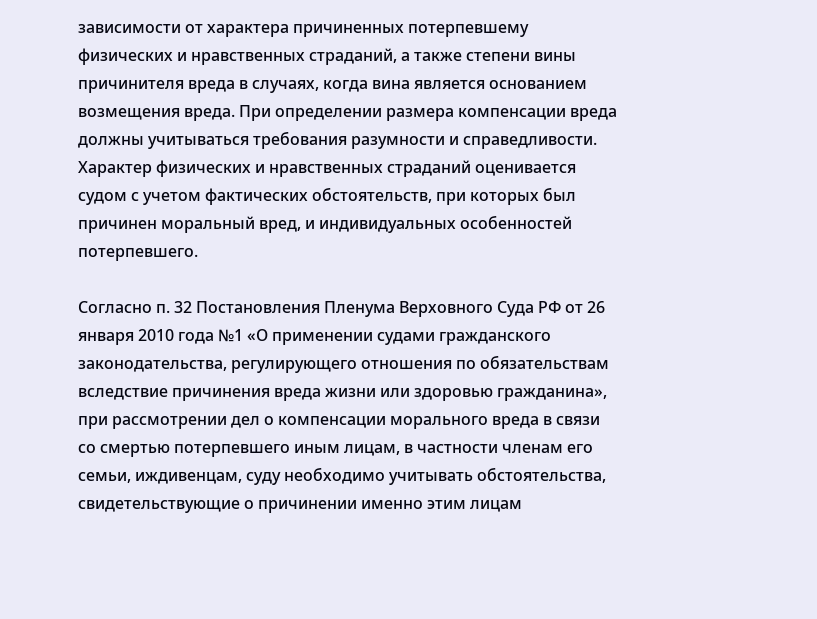зависимости от характера причиненных потерпевшему физических и нравственных страданий, а также степени вины причинителя вреда в случаях, когда вина является основанием возмещения вреда. При определении размера компенсации вреда должны учитываться требования разумности и справедливости. Характер физических и нравственных страданий оценивается судом с учетом фактических обстоятельств, при которых был причинен моральный вред, и индивидуальных особенностей потерпевшего.

Согласно п. 32 Постановления Пленума Верховного Суда РФ от 26 января 2010 года №1 «О применении судами гражданского законодательства, регулирующего отношения по обязательствам вследствие причинения вреда жизни или здоровью гражданина», при рассмотрении дел о компенсации морального вреда в связи со смертью потерпевшего иным лицам, в частности членам его семьи, иждивенцам, суду необходимо учитывать обстоятельства, свидетельствующие о причинении именно этим лицам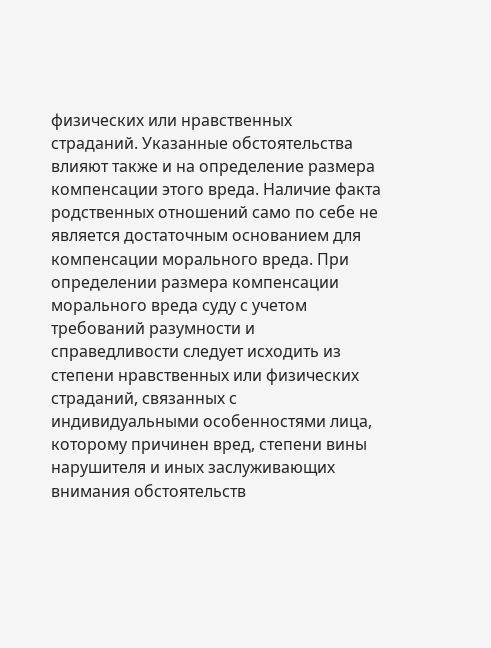физических или нравственных страданий. Указанные обстоятельства влияют также и на определение размера компенсации этого вреда. Наличие факта родственных отношений само по себе не является достаточным основанием для компенсации морального вреда. При определении размера компенсации морального вреда суду с учетом требований разумности и справедливости следует исходить из степени нравственных или физических страданий, связанных с индивидуальными особенностями лица, которому причинен вред, степени вины нарушителя и иных заслуживающих внимания обстоятельств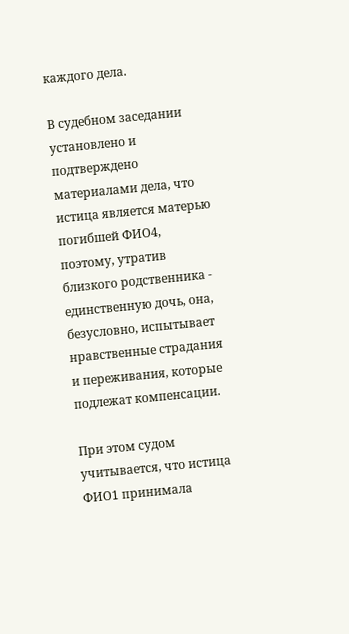каждого дела.

В судебном заседании установлено и подтверждено материалами дела, что истица является матерью погибшей ФИО4, поэтому, утратив близкого родственника - единственную дочь, она, безусловно, испытывает нравственные страдания и переживания, которые подлежат компенсации.

При этом судом учитывается, что истица ФИО1 принимала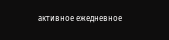активное ежедневное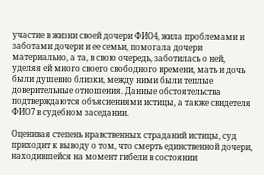участие в жизни своей дочери ФИО4, жила проблемами и заботами дочери и ее семьи, помогала дочери материально, а та, в свою очередь, заботилась о ней, уделяя ей много своего свободного времени, мать и дочь были душевно близки, между ними были теплые доверительные отношения. Данные обстоятельства подтверждаются объяснениями истицы, а также свидетеля ФИО7 в судебном заседании.

Оценивая степень нравственных страданий истицы, суд приходит к выводу о том, что смерть единственной дочери, находившейся на момент гибели в состоянии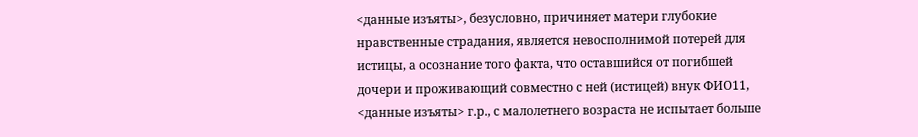<данные изъяты>, безусловно, причиняет матери глубокие нравственные страдания, является невосполнимой потерей для истицы, а осознание того факта, что оставшийся от погибшей дочери и проживающий совместно с ней (истицей) внук ФИО11, <данные изъяты> г.р., с малолетнего возраста не испытает больше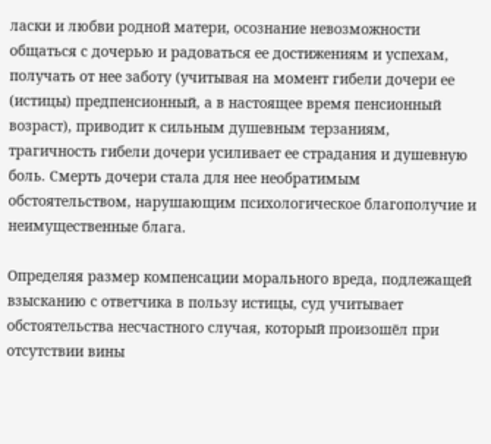ласки и любви родной матери, осознание невозможности общаться с дочерью и радоваться ее достижениям и успехам, получать от нее заботу (учитывая на момент гибели дочери ее (истицы) предпенсионный, а в настоящее время пенсионный возраст), приводит к сильным душевным терзаниям, трагичность гибели дочери усиливает ее страдания и душевную боль. Смерть дочери стала для нее необратимым обстоятельством, нарушающим психологическое благополучие и неимущественные блага.

Определяя размер компенсации морального вреда, подлежащей взысканию с ответчика в пользу истицы, суд учитывает обстоятельства несчастного случая, который произошёл при отсутствии вины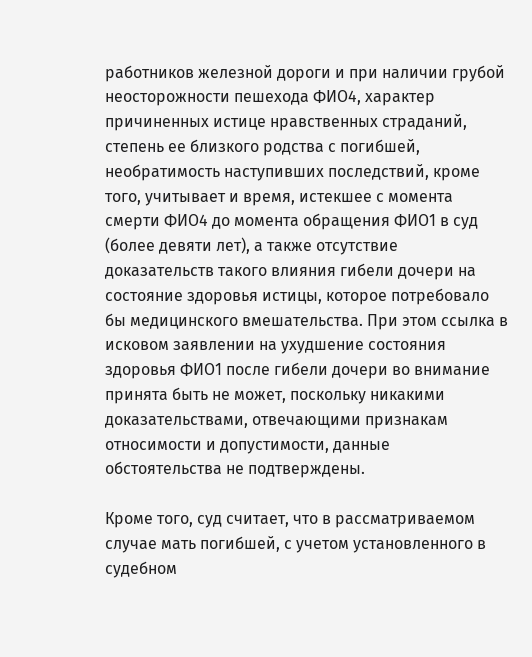работников железной дороги и при наличии грубой неосторожности пешехода ФИО4, характер причиненных истице нравственных страданий, степень ее близкого родства с погибшей, необратимость наступивших последствий, кроме того, учитывает и время, истекшее с момента смерти ФИО4 до момента обращения ФИО1 в суд (более девяти лет), а также отсутствие доказательств такого влияния гибели дочери на состояние здоровья истицы, которое потребовало бы медицинского вмешательства. При этом ссылка в исковом заявлении на ухудшение состояния здоровья ФИО1 после гибели дочери во внимание принята быть не может, поскольку никакими доказательствами, отвечающими признакам относимости и допустимости, данные обстоятельства не подтверждены.

Кроме того, суд считает, что в рассматриваемом случае мать погибшей, с учетом установленного в судебном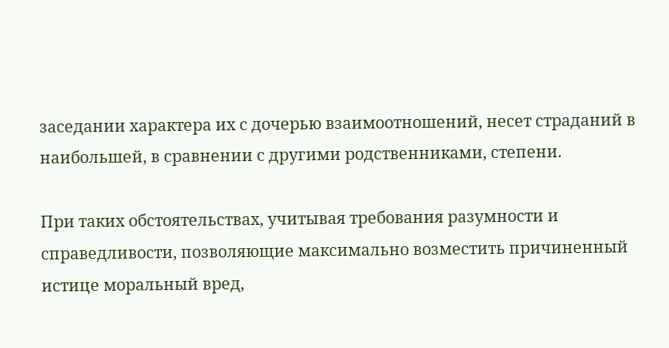заседании характера их с дочерью взаимоотношений, несет страданий в наибольшей, в сравнении с другими родственниками, степени.

При таких обстоятельствах, учитывая требования разумности и справедливости, позволяющие максимально возместить причиненный истице моральный вред,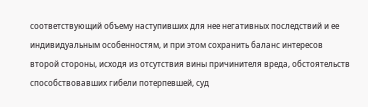соответствующий объему наступивших для нее негативных последствий и ее индивидуальным особенностям, и при этом сохранить баланс интересов второй стороны, исходя из отсутствия вины причинителя вреда, обстоятельств способствовавших гибели потерпевшей, суд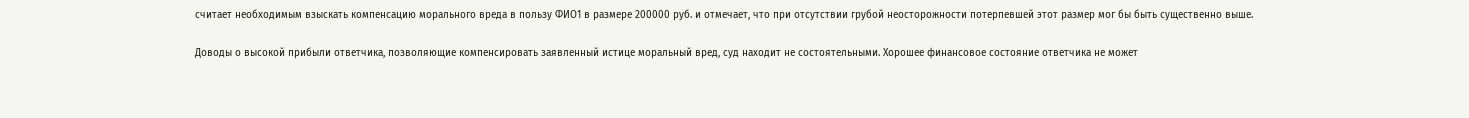считает необходимым взыскать компенсацию морального вреда в пользу ФИО1 в размере 200000 руб. и отмечает, что при отсутствии грубой неосторожности потерпевшей этот размер мог бы быть существенно выше.

Доводы о высокой прибыли ответчика, позволяющие компенсировать заявленный истице моральный вред, суд находит не состоятельными. Хорошее финансовое состояние ответчика не может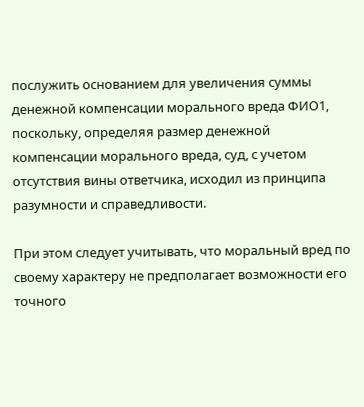послужить основанием для увеличения суммы денежной компенсации морального вреда ФИО1, поскольку, определяя размер денежной компенсации морального вреда, суд, с учетом отсутствия вины ответчика, исходил из принципа разумности и справедливости.

При этом следует учитывать, что моральный вред по своему характеру не предполагает возможности его точного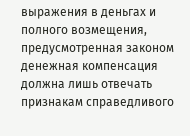выражения в деньгах и полного возмещения, предусмотренная законом денежная компенсация должна лишь отвечать признакам справедливого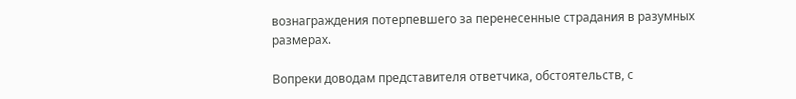вознаграждения потерпевшего за перенесенные страдания в разумных размерах.

Вопреки доводам представителя ответчика, обстоятельств, с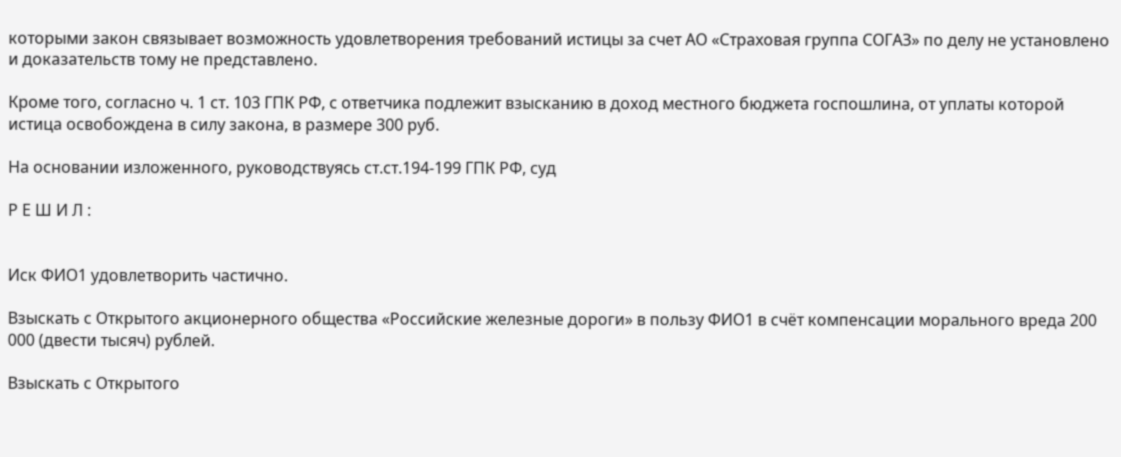которыми закон связывает возможность удовлетворения требований истицы за счет АО «Страховая группа СОГАЗ» по делу не установлено и доказательств тому не представлено.

Кроме того, согласно ч. 1 ст. 103 ГПК РФ, с ответчика подлежит взысканию в доход местного бюджета госпошлина, от уплаты которой истица освобождена в силу закона, в размере 300 руб.

На основании изложенного, руководствуясь ст.ст.194-199 ГПК РФ, суд

Р Е Ш И Л :


Иск ФИО1 удовлетворить частично.

Взыскать с Открытого акционерного общества «Российские железные дороги» в пользу ФИО1 в счёт компенсации морального вреда 200 000 (двести тысяч) рублей.

Взыскать с Открытого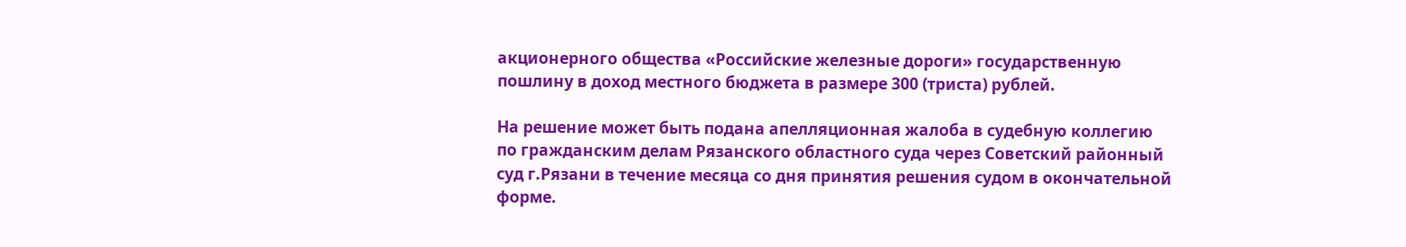акционерного общества «Российские железные дороги» государственную пошлину в доход местного бюджета в размере 300 (триста) рублей.

На решение может быть подана апелляционная жалоба в судебную коллегию по гражданским делам Рязанского областного суда через Советский районный суд г.Рязани в течение месяца со дня принятия решения судом в окончательной форме.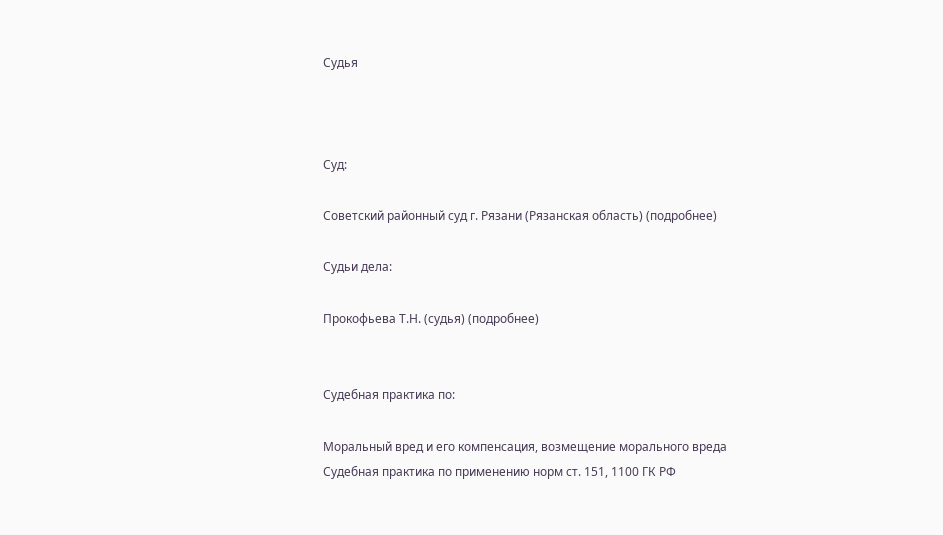Судья



Суд:

Советский районный суд г. Рязани (Рязанская область) (подробнее)

Судьи дела:

Прокофьева Т.Н. (судья) (подробнее)


Судебная практика по:

Моральный вред и его компенсация, возмещение морального вреда
Судебная практика по применению норм ст. 151, 1100 ГК РФ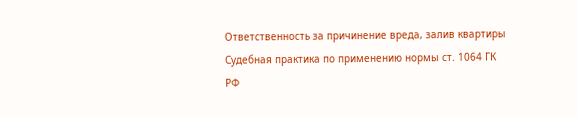Ответственность за причинение вреда, залив квартиры
Судебная практика по применению нормы ст. 1064 ГК РФ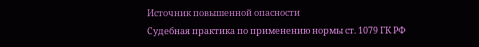Источник повышенной опасности
Судебная практика по применению нормы ст. 1079 ГК РФ